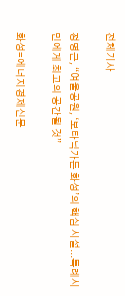전체기사

정명근, “여울공원, ‘보타닉가든 화성’의 핵심 시설...특례시민에게 최고의 공간될 것”

화성=에너지경제신문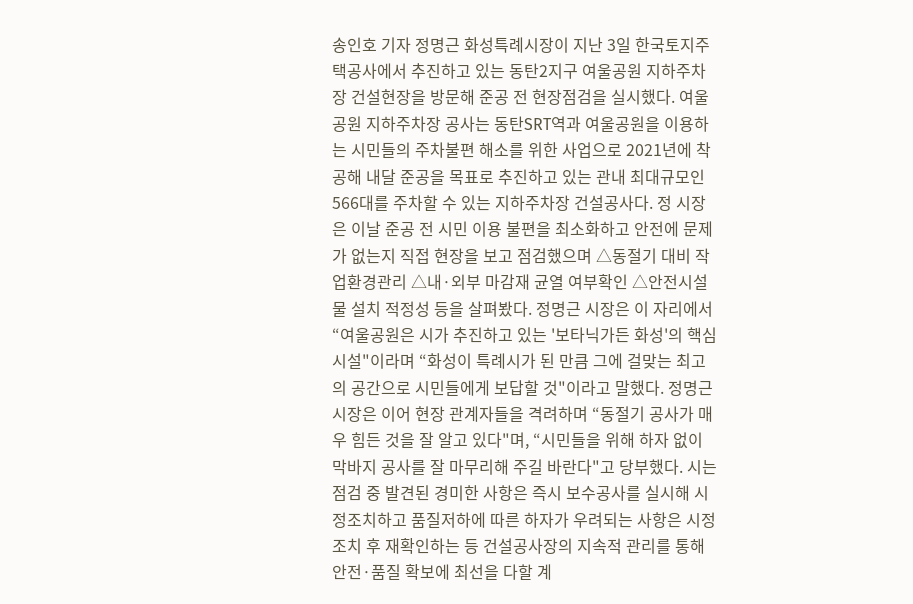송인호 기자 정명근 화성특례시장이 지난 3일 한국토지주택공사에서 추진하고 있는 동탄2지구 여울공원 지하주차장 건설현장을 방문해 준공 전 현장점검을 실시했다. 여울공원 지하주차장 공사는 동탄SRT역과 여울공원을 이용하는 시민들의 주차불편 해소를 위한 사업으로 2021년에 착공해 내달 준공을 목표로 추진하고 있는 관내 최대규모인 566대를 주차할 수 있는 지하주차장 건설공사다. 정 시장은 이날 준공 전 시민 이용 불편을 최소화하고 안전에 문제가 없는지 직접 현장을 보고 점검했으며 △동절기 대비 작업환경관리 △내·외부 마감재 균열 여부확인 △안전시설물 설치 적정성 등을 살펴봤다. 정명근 시장은 이 자리에서 “여울공원은 시가 추진하고 있는 '보타닉가든 화성'의 핵심 시설"이라며 “화성이 특례시가 된 만큼 그에 걸맞는 최고의 공간으로 시민들에게 보답할 것"이라고 말했다. 정명근 시장은 이어 현장 관계자들을 격려하며 “동절기 공사가 매우 힘든 것을 잘 알고 있다"며, “시민들을 위해 하자 없이 막바지 공사를 잘 마무리해 주길 바란다"고 당부했다. 시는 점검 중 발견된 경미한 사항은 즉시 보수공사를 실시해 시정조치하고 품질저하에 따른 하자가 우려되는 사항은 시정조치 후 재확인하는 등 건설공사장의 지속적 관리를 통해 안전·품질 확보에 최선을 다할 계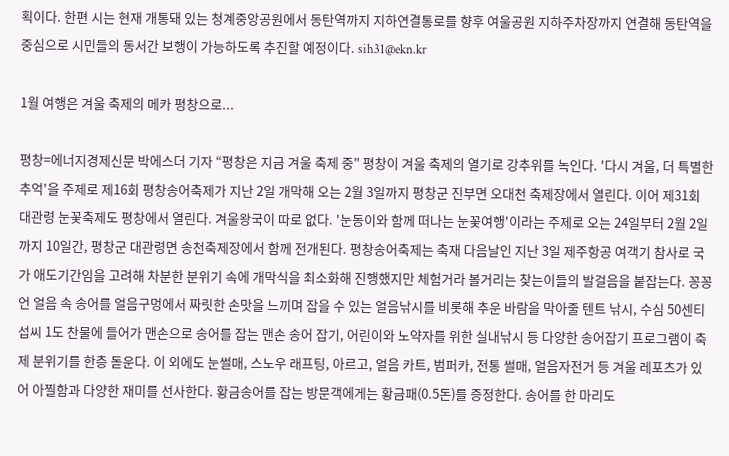획이다. 한편 시는 현재 개통돼 있는 청계중앙공원에서 동탄역까지 지하연결통로를 향후 여울공원 지하주차장까지 연결해 동탄역을 중심으로 시민들의 동서간 보행이 가능하도록 추진할 예정이다. sih31@ekn.kr

1월 여행은 겨울 축제의 메카 평창으로...

평창=에너지경제신문 박에스더 기자 “평창은 지금 겨울 축제 중" 평창이 겨울 축제의 열기로 강추위를 녹인다. '다시 겨울, 더 특별한 추억'을 주제로 제16회 평창송어축제가 지난 2일 개막해 오는 2월 3일까지 평창군 진부면 오대천 축제장에서 열린다. 이어 제31회 대관령 눈꽃축제도 평창에서 열린다. 겨울왕국이 따로 없다. '눈동이와 함께 떠나는 눈꽃여행'이라는 주제로 오는 24일부터 2월 2일까지 10일간, 평창군 대관령면 송천축제장에서 함께 전개된다. 평창송어축제는 축재 다음날인 지난 3일 제주항공 여객기 참사로 국가 애도기간임을 고려해 차분한 분위기 속에 개막식을 최소화해 진행했지만 체험거라 볼거리는 찾는이들의 발걸음을 붙잡는다. 꽁꽁 언 얼음 속 송어를 얼음구멍에서 짜릿한 손맛을 느끼며 잡을 수 있는 얼음낚시를 비롯해 추운 바람을 막아줄 텐트 낚시, 수심 50센티 섭씨 1도 찬물에 들어가 맨손으로 송어를 잡는 맨손 송어 잡기, 어린이와 노약자를 위한 실내낚시 등 다양한 송어잡기 프로그램이 축제 분위기를 한층 돋운다. 이 외에도 눈썰매, 스노우 래프팅, 아르고, 얼음 카트, 범퍼카, 전통 썰매, 얼음자전거 등 겨울 레포츠가 있어 아찔함과 다양한 재미를 선사한다. 황금송어를 잡는 방문객에게는 황금패(0.5돈)를 증정한다. 송어를 한 마리도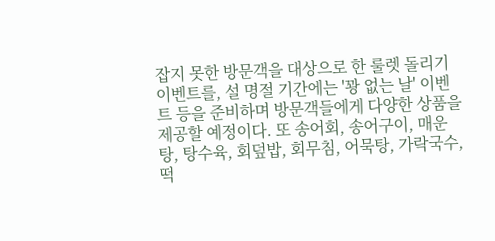잡지 못한 방문객을 대상으로 한 룰렛 돌리기 이벤트를, 설 명절 기간에는 '꽝 없는 날' 이벤트 등을 준비하며 방문객들에게 다양한 상품을 제공할 예정이다. 또 송어회, 송어구이, 매운탕, 탕수육, 회덮밥, 회무침, 어묵탕, 가락국수, 떡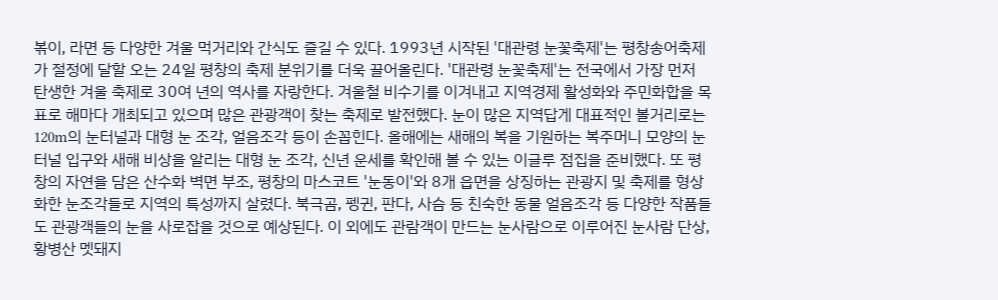볶이, 라면 등 다양한 겨울 먹거리와 간식도 즐길 수 있다. 1993년 시작된 '대관령 눈꽃축제'는 평창송어축제가 절정에 달할 오는 24일 평창의 축제 분위기를 더욱 끌어올린다. '대관령 눈꽃축제'는 전국에서 가장 먼저 탄생한 겨울 축제로 30여 년의 역사를 자랑한다. 겨울철 비수기를 이겨내고 지역경제 활성화와 주민화합을 목표로 해마다 개최되고 있으며 많은 관광객이 찾는 축제로 발전했다. 눈이 많은 지역답게 대표적인 볼거리로는 120m의 눈터널과 대형 눈 조각, 얼음조각 등이 손꼽힌다. 올해에는 새해의 복을 기원하는 복주머니 모양의 눈터널 입구와 새해 비상을 알리는 대형 눈 조각, 신년 운세를 확인해 볼 수 있는 이글루 점집을 준비했다. 또 평창의 자연을 담은 산수화 벽면 부조, 평창의 마스코트 '눈동이'와 8개 읍면을 상징하는 관광지 및 축제를 형상화한 눈조각들로 지역의 특성까지 살렸다. 북극곰, 펭귄, 판다, 사슴 등 친숙한 동물 얼음조각 등 다양한 작품들도 관광객들의 눈을 사로잡을 것으로 예상된다. 이 외에도 관람객이 만드는 눈사람으로 이루어진 눈사람 단상, 황병산 멧돼지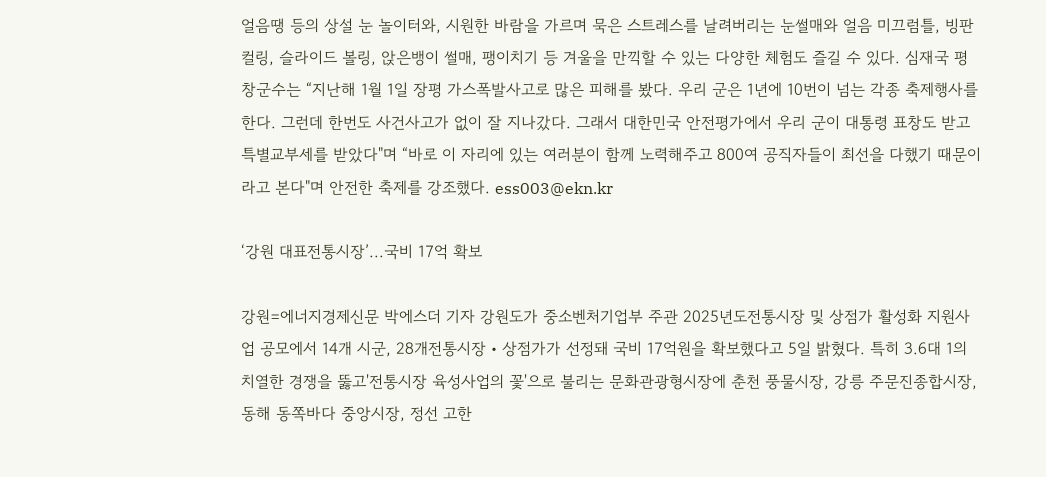얼음땡 등의 상설 눈 놀이터와, 시원한 바람을 가르며 묵은 스트레스를 날려버리는 눈썰매와 얼음 미끄럼틀, 빙판 컬링, 슬라이드 볼링, 앉은뱅이 썰매, 팽이치기 등 겨울을 만끽할 수 있는 다양한 체험도 즐길 수 있다. 심재국 평창군수는 “지난해 1월 1일 장평 가스폭발사고로 많은 피해를 봤다. 우리 군은 1년에 10번이 넘는 각종 축제행사를 한다. 그런데 한번도 사건사고가 없이 잘 지나갔다. 그래서 대한민국 안전평가에서 우리 군이 대통령 표창도 받고 특별교부세를 받았다"며 “바로 이 자리에 있는 여러분이 함께 노력해주고 800여 공직자들이 최선을 다했기 때문이라고 본다"며 안전한 축제를 강조했다. ess003@ekn.kr

‘강원 대표전통시장’...국비 17억 확보

강원=에너지경제신문 박에스더 기자 강원도가 중소벤처기업부 주관 2025년도전통시장 및 상점가 활성화 지원사업 공모에서 14개 시군, 28개전통시장‧상점가가 선정돼 국비 17억원을 확보했다고 5일 밝혔다. 특히 3.6대 1의 치열한 경쟁을 뚫고'전통시장 육성사업의 꽃'으로 불리는 문화관광형시장에 춘천 풍물시장, 강릉 주문진종합시장, 동해 동쪽바다 중앙시장, 정선 고한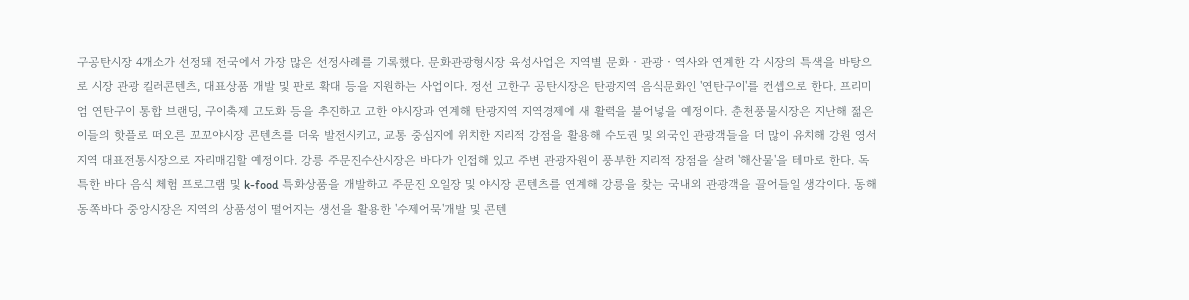구공탄시장 4개소가 선정돼 전국에서 가장 많은 선정사례를 기록했다. 문화관광형시장 육성사업은 지역별 문화‧관광‧역사와 연계한 각 시장의 특색을 바탕으로 시장 관광 킬러콘텐츠, 대표상품 개발 및 판로 확대 등을 지원하는 사업이다. 정선 고한구 공탄시장은 탄광지역 음식문화인 '연탄구이'를 컨셉으로 한다. 프리미엄 연탄구이 통합 브랜딩, 구이축제 고도화 등을 추진하고 고한 야시장과 연계해 탄광지역 지역경제에 새 활력을 불어넣을 예정이다. 춘천풍물시장은 지난해 젊은이들의 핫플로 떠오른 꼬꼬야시장 콘텐츠를 더욱 발전시키고, 교통 중심지에 위치한 지리적 강점을 활용해 수도권 및 외국인 관광객들을 더 많이 유치해 강원 영서지역 대표전통시장으로 자리매김할 예정이다. 강릉 주문진수산시장은 바다가 인접해 있고 주변 관광자원이 풍부한 지리적 장점을 살려 '해산물'을 테마로 한다. 독특한 바다 음식 체험 프로그램 및 k-food 특화상품을 개발하고 주문진 오일장 및 야시장 콘텐츠를 연계해 강릉을 찾는 국내외 관광객을 끌어들일 생각이다. 동해동쪽바다 중앙시장은 지역의 상품성이 떨어지는 생선을 활용한 '수제어묵'개발 및 콘텐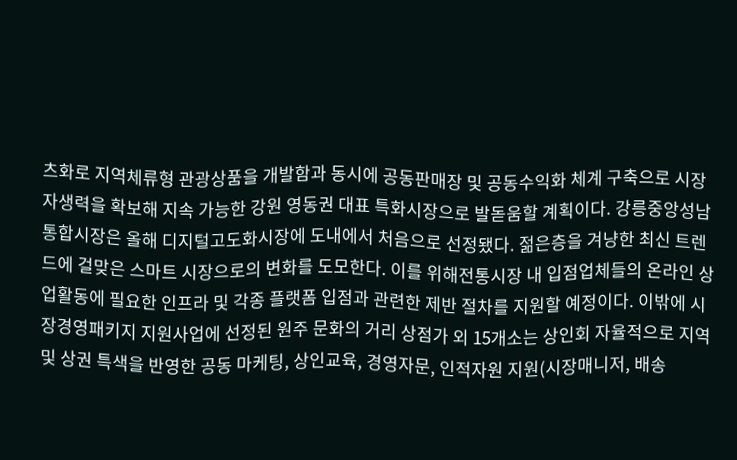츠화로 지역체류형 관광상품을 개발함과 동시에 공동판매장 및 공동수익화 체계 구축으로 시장 자생력을 확보해 지속 가능한 강원 영동권 대표 특화시장으로 발돋움할 계획이다. 강릉중앙성남통합시장은 올해 디지털고도화시장에 도내에서 처음으로 선정됐다. 젊은층을 겨냥한 최신 트렌드에 걸맞은 스마트 시장으로의 변화를 도모한다. 이를 위해전통시장 내 입점업체들의 온라인 상업활동에 필요한 인프라 및 각종 플랫폼 입점과 관련한 제반 절차를 지원할 예정이다. 이밖에 시장경영패키지 지원사업에 선정된 원주 문화의 거리 상점가 외 15개소는 상인회 자율적으로 지역 및 상권 특색을 반영한 공동 마케팅, 상인교육, 경영자문, 인적자원 지원(시장매니저, 배송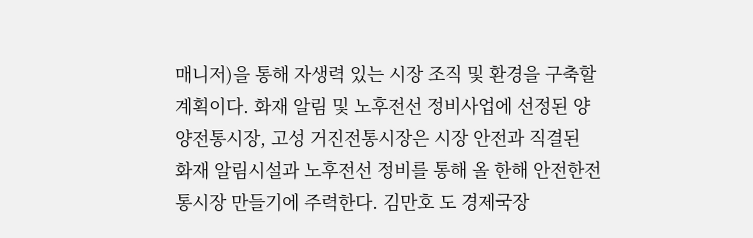매니저)을 통해 자생력 있는 시장 조직 및 환경을 구축할 계획이다. 화재 알림 및 노후전선 정비사업에 선정된 양양전통시장, 고성 거진전통시장은 시장 안전과 직결된 화재 알림시설과 노후전선 정비를 통해 올 한해 안전한전통시장 만들기에 주력한다. 김만호 도 경제국장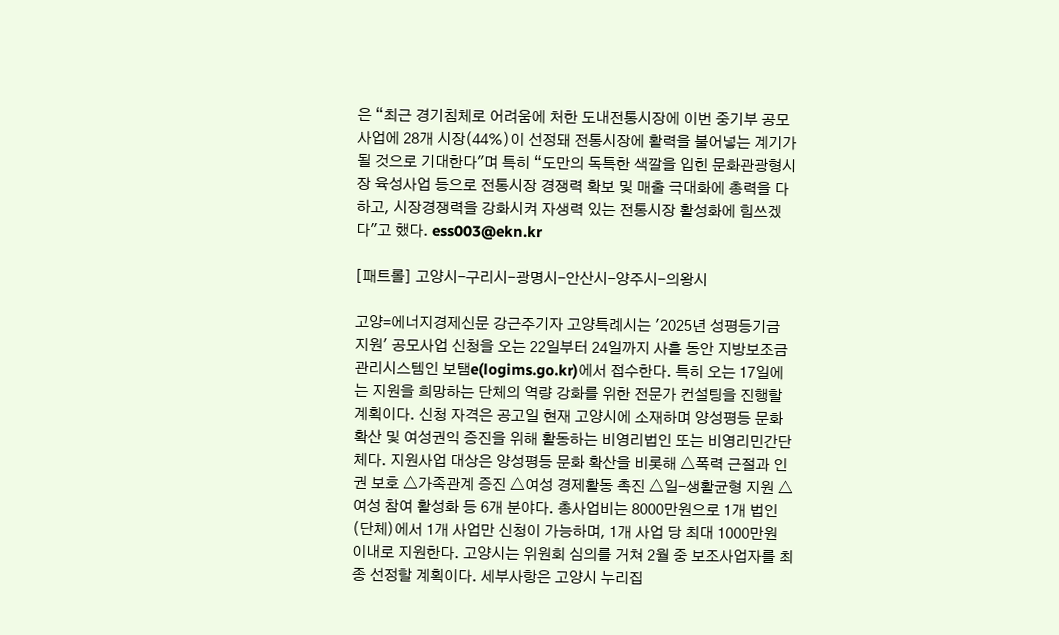은 “최근 경기침체로 어려움에 처한 도내전통시장에 이번 중기부 공모사업에 28개 시장(44%)이 선정돼 전통시장에 활력을 불어넣는 계기가 될 것으로 기대한다"며 특히 “도만의 독특한 색깔을 입힌 문화관광형시장 육성사업 등으로 전통시장 경쟁력 확보 및 매출 극대화에 총력을 다하고, 시장경쟁력을 강화시켜 자생력 있는 전통시장 활성화에 힘쓰겠다"고 했다. ess003@ekn.kr

[패트롤] 고양시-구리시-광명시-안산시-양주시-의왕시

고양=에너지경제신문 강근주기자 고양특례시는 '2025년 성평등기금 지원' 공모사업 신청을 오는 22일부터 24일까지 사흘 동안 지방보조금관리시스템인 보탬e(logims.go.kr)에서 접수한다. 특히 오는 17일에는 지원을 희망하는 단체의 역량 강화를 위한 전문가 컨설팅을 진행할 계획이다. 신청 자격은 공고일 현재 고양시에 소재하며 양성평등 문화 확산 및 여성권익 증진을 위해 활동하는 비영리법인 또는 비영리민간단체다. 지원사업 대상은 양성평등 문화 확산을 비롯해 △폭력 근절과 인권 보호 △가족관계 증진 △여성 경제활동 촉진 △일-생활균형 지원 △여성 참여 활성화 등 6개 분야다. 총사업비는 8000만원으로 1개 법인(단체)에서 1개 사업만 신청이 가능하며, 1개 사업 당 최대 1000만원 이내로 지원한다. 고양시는 위원회 심의를 거쳐 2월 중 보조사업자를 최종 선정할 계획이다. 세부사항은 고양시 누리집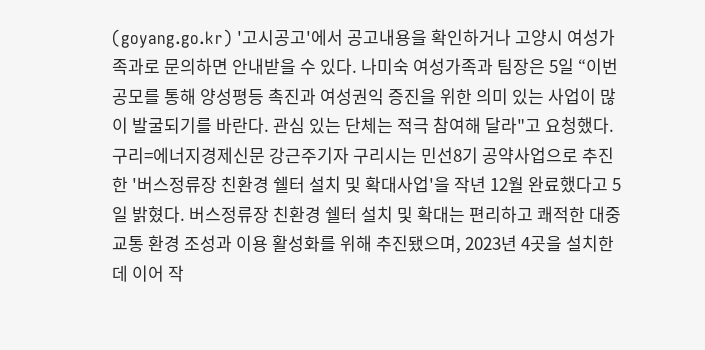(goyang.go.kr) '고시공고'에서 공고내용을 확인하거나 고양시 여성가족과로 문의하면 안내받을 수 있다. 나미숙 여성가족과 팀장은 5일 “이번 공모를 통해 양성평등 촉진과 여성권익 증진을 위한 의미 있는 사업이 많이 발굴되기를 바란다. 관심 있는 단체는 적극 참여해 달라"고 요청했다. 구리=에너지경제신문 강근주기자 구리시는 민선8기 공약사업으로 추진한 '버스정류장 친환경 쉘터 설치 및 확대사업'을 작년 12월 완료했다고 5일 밝혔다. 버스정류장 친환경 쉘터 설치 및 확대는 편리하고 쾌적한 대중교통 환경 조성과 이용 활성화를 위해 추진됐으며, 2023년 4곳을 설치한 데 이어 작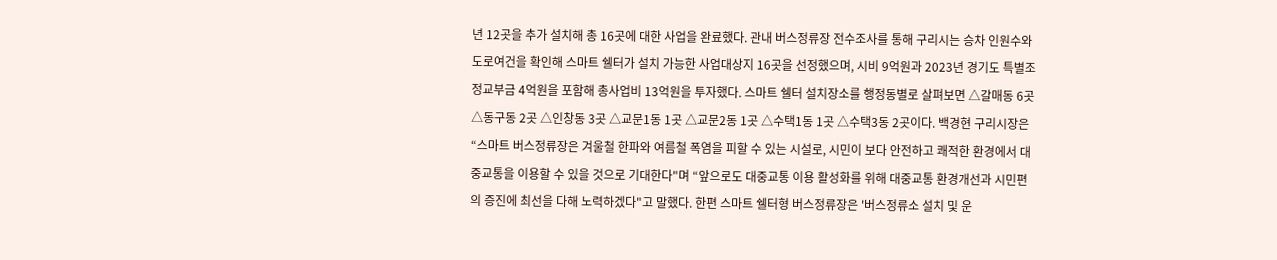년 12곳을 추가 설치해 총 16곳에 대한 사업을 완료했다. 관내 버스정류장 전수조사를 통해 구리시는 승차 인원수와 도로여건을 확인해 스마트 쉘터가 설치 가능한 사업대상지 16곳을 선정했으며, 시비 9억원과 2023년 경기도 특별조정교부금 4억원을 포함해 총사업비 13억원을 투자했다. 스마트 쉘터 설치장소를 행정동별로 살펴보면 △갈매동 6곳 △동구동 2곳 △인창동 3곳 △교문1동 1곳 △교문2동 1곳 △수택1동 1곳 △수택3동 2곳이다. 백경현 구리시장은 “스마트 버스정류장은 겨울철 한파와 여름철 폭염을 피할 수 있는 시설로, 시민이 보다 안전하고 쾌적한 환경에서 대중교통을 이용할 수 있을 것으로 기대한다"며 “앞으로도 대중교통 이용 활성화를 위해 대중교통 환경개선과 시민편의 증진에 최선을 다해 노력하겠다"고 말했다. 한편 스마트 쉘터형 버스정류장은 '버스정류소 설치 및 운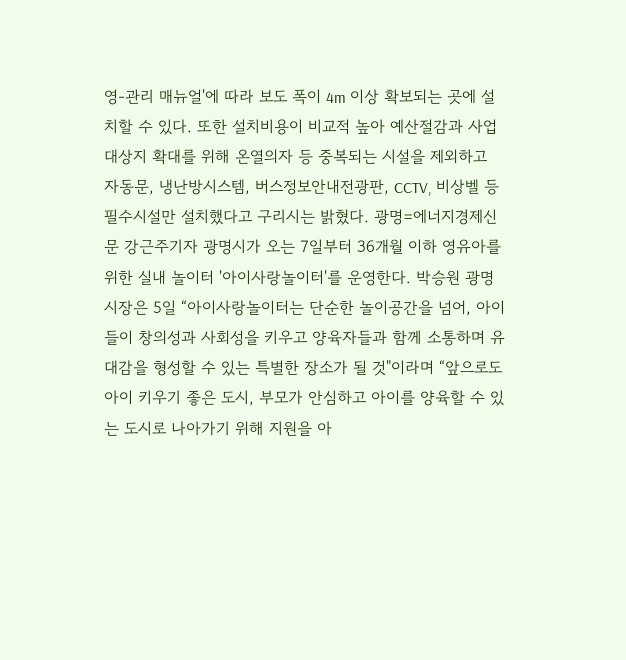영-관리 매뉴얼'에 따라 보도 폭이 4m 이상 확보되는 곳에 설치할 수 있다. 또한 설치비용이 비교적 높아 예산절감과 사업대상지 확대를 위해 온열의자 등 중복되는 시설을 제외하고 자동문, 냉난방시스템, 버스정보안내전광판, CCTV, 비상벨 등 필수시설만 설치했다고 구리시는 밝혔다. 광명=에너지경제신문 강근주기자 광명시가 오는 7일부터 36개월 이하 영유아를 위한 실내 놀이터 '아이사랑놀이터'를 운영한다. 박승원 광명시장은 5일 “아이사랑놀이터는 단순한 놀이공간을 넘어, 아이들이 창의성과 사회성을 키우고 양육자들과 함께 소통하며 유대감을 형성할 수 있는 특별한 장소가 될 것"이라며 “앞으로도 아이 키우기 좋은 도시, 부모가 안심하고 아이를 양육할 수 있는 도시로 나아가기 위해 지원을 아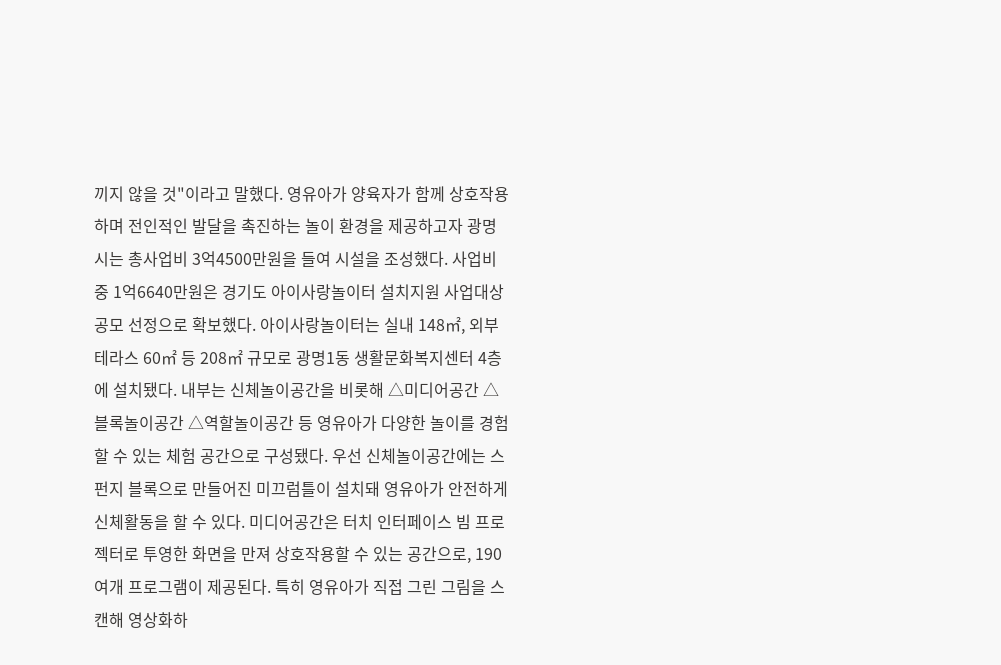끼지 않을 것"이라고 말했다. 영유아가 양육자가 함께 상호작용하며 전인적인 발달을 촉진하는 놀이 환경을 제공하고자 광명시는 총사업비 3억4500만원을 들여 시설을 조성했다. 사업비 중 1억6640만원은 경기도 아이사랑놀이터 설치지원 사업대상 공모 선정으로 확보했다. 아이사랑놀이터는 실내 148㎡, 외부 테라스 60㎡ 등 208㎡ 규모로 광명1동 생활문화복지센터 4층에 설치됐다. 내부는 신체놀이공간을 비롯해 △미디어공간 △블록놀이공간 △역할놀이공간 등 영유아가 다양한 놀이를 경험할 수 있는 체험 공간으로 구성됐다. 우선 신체놀이공간에는 스펀지 블록으로 만들어진 미끄럼틀이 설치돼 영유아가 안전하게 신체활동을 할 수 있다. 미디어공간은 터치 인터페이스 빔 프로젝터로 투영한 화면을 만져 상호작용할 수 있는 공간으로, 190여개 프로그램이 제공된다. 특히 영유아가 직접 그린 그림을 스캔해 영상화하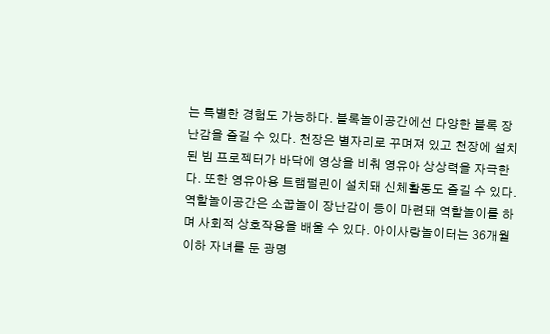는 특별한 경험도 가능하다. 블록놀이공간에선 다양한 블록 장난감을 즐길 수 있다. 천장은 별자리로 꾸며져 있고 천장에 설치된 빔 프로젝터가 바닥에 영상을 비춰 영유아 상상력을 자극한다. 또한 영유아용 트램펄린이 설치돼 신체활동도 즐길 수 있다. 역할놀이공간은 소꿉놀이 장난감이 등이 마련돼 역할놀이를 하며 사회적 상호작용을 배울 수 있다. 아이사랑놀이터는 36개월 이하 자녀를 둔 광명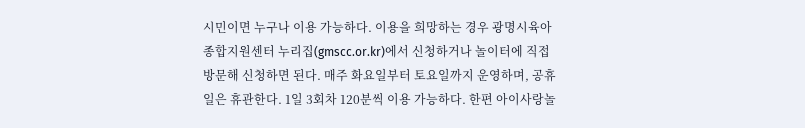시민이면 누구나 이용 가능하다. 이용을 희망하는 경우 광명시육아종합지원센터 누리집(gmscc.or.kr)에서 신청하거나 놀이터에 직접 방문해 신청하면 된다. 매주 화요일부터 토요일까지 운영하며, 공휴일은 휴관한다. 1일 3회차 120분씩 이용 가능하다. 한편 아이사랑놀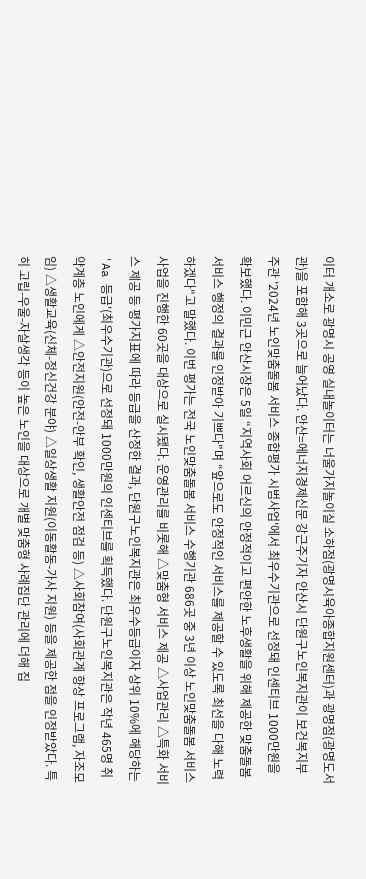이터 개소로 광명시 공영 실내놀이터는 너울가지놀이실 소하점(광명시육아종합지원센터)과 광명점(광명도서관)을 포함해 3곳으로 늘어났다. 안산=에너지경제신문 강근주기자 안산시 단원구노인복지관이 보건복지부 주관 '2024년 노인맞춤돌봄 서비스 종합평가 시범사업'에서 최우수기관으로 선정돼 인센티브 1000만원을 확보했다. 이민근 안산시장은 5일 “지역사회 어르신의 안정적이고 편안한 노후생활을 위해 제공한 맞춤돌봄 서비스 행정의 결과를 인정받아 기쁘다"며 “앞으로도 안정적인 서비스를 제공할 수 있도록 최선을 다해 노력하겠다"고 말했다. 이번 평가는 전국 노인맞춤돌봄 서비스 수행기관 686곳 중 3년 이상 노인맞춤돌봄 서비스 사업을 진행한 60곳을 대상으로 실시됐다. 운영관리를 비롯해 △맞춤형 서비스 제공 △사업관리 △특화 서비스 제공 등 평가지표에 따라 등급을 산정한 결과, 단원구노인복지관은 최우수등급이자 상위 10%에 해당하는 'Aa 등급'(최우수기관)으로 선정돼 1000만원의 인센티브를 획득했다. 단원구노인복지관은 작년 465명 취약계층 노인에게 △안전지원(안전-안부 확인, 생활안전 점검 등) △사회참여(사회관계 향상 프로그램, 자조모임) △생활교육(신체-정신건강 분야) △일상생활 지원(이동활동-가사 지원) 등을 제공한 점을 인정받았다. 특히 고립-우울-자살생각 등이 높은 노인을 대상으로 개별 맞춤형 사례집단 관리에 더해 집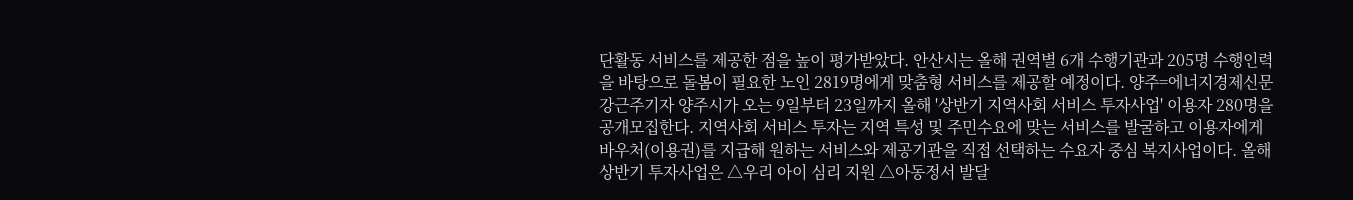단활동 서비스를 제공한 점을 높이 평가받았다. 안산시는 올해 권역별 6개 수행기관과 205명 수행인력을 바탕으로 돌봄이 필요한 노인 2819명에게 맞춤형 서비스를 제공할 예정이다. 양주=에너지경제신문 강근주기자 양주시가 오는 9일부터 23일까지 올해 '상반기 지역사회 서비스 투자사업' 이용자 280명을 공개모집한다. 지역사회 서비스 투자는 지역 특성 및 주민수요에 맞는 서비스를 발굴하고 이용자에게 바우처(이용권)를 지급해 원하는 서비스와 제공기관을 직접 선택하는 수요자 중심 복지사업이다. 올해 상반기 투자사업은 △우리 아이 심리 지원 △아동정서 발달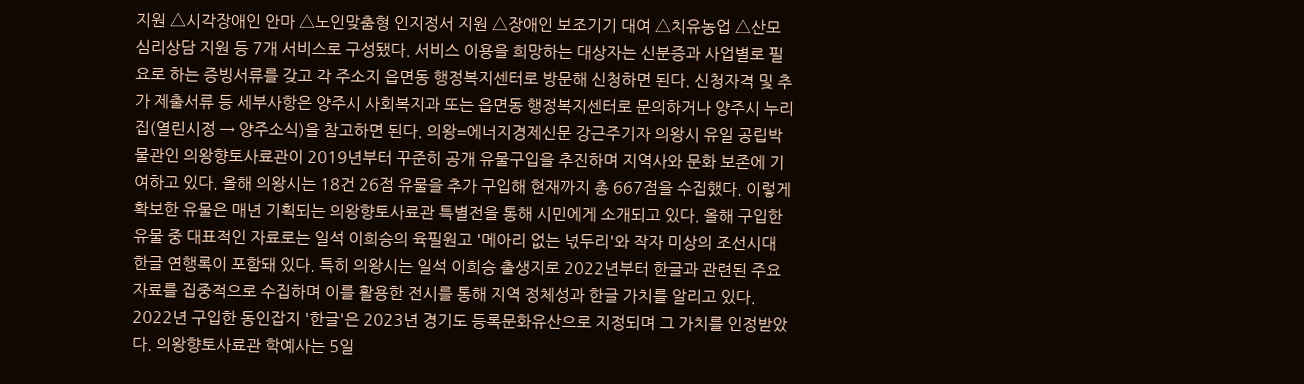지원 △시각장애인 안마 △노인맞춤형 인지정서 지원 △장애인 보조기기 대여 △치유농업 △산모 심리상담 지원 등 7개 서비스로 구성됐다. 서비스 이용을 희망하는 대상자는 신분증과 사업별로 필요로 하는 증빙서류를 갖고 각 주소지 읍면동 행정복지센터로 방문해 신청하면 된다. 신청자격 및 추가 제출서류 등 세부사항은 양주시 사회복지과 또는 읍면동 행정복지센터로 문의하거나 양주시 누리집(열린시정 → 양주소식)을 참고하면 된다. 의왕=에너지경제신문 강근주기자 의왕시 유일 공립박물관인 의왕향토사료관이 2019년부터 꾸준히 공개 유물구입을 추진하며 지역사와 문화 보존에 기여하고 있다. 올해 의왕시는 18건 26점 유물을 추가 구입해 현재까지 총 667점을 수집했다. 이렇게 확보한 유물은 매년 기획되는 의왕향토사료관 특별전을 통해 시민에게 소개되고 있다. 올해 구입한 유물 중 대표적인 자료로는 일석 이희승의 육필원고 '메아리 없는 넋두리'와 작자 미상의 조선시대 한글 연행록이 포함돼 있다. 특히 의왕시는 일석 이희승 출생지로 2022년부터 한글과 관련된 주요 자료를 집중적으로 수집하며 이를 활용한 전시를 통해 지역 정체성과 한글 가치를 알리고 있다. 2022년 구입한 동인잡지 '한글'은 2023년 경기도 등록문화유산으로 지정되며 그 가치를 인정받았다. 의왕향토사료관 학예사는 5일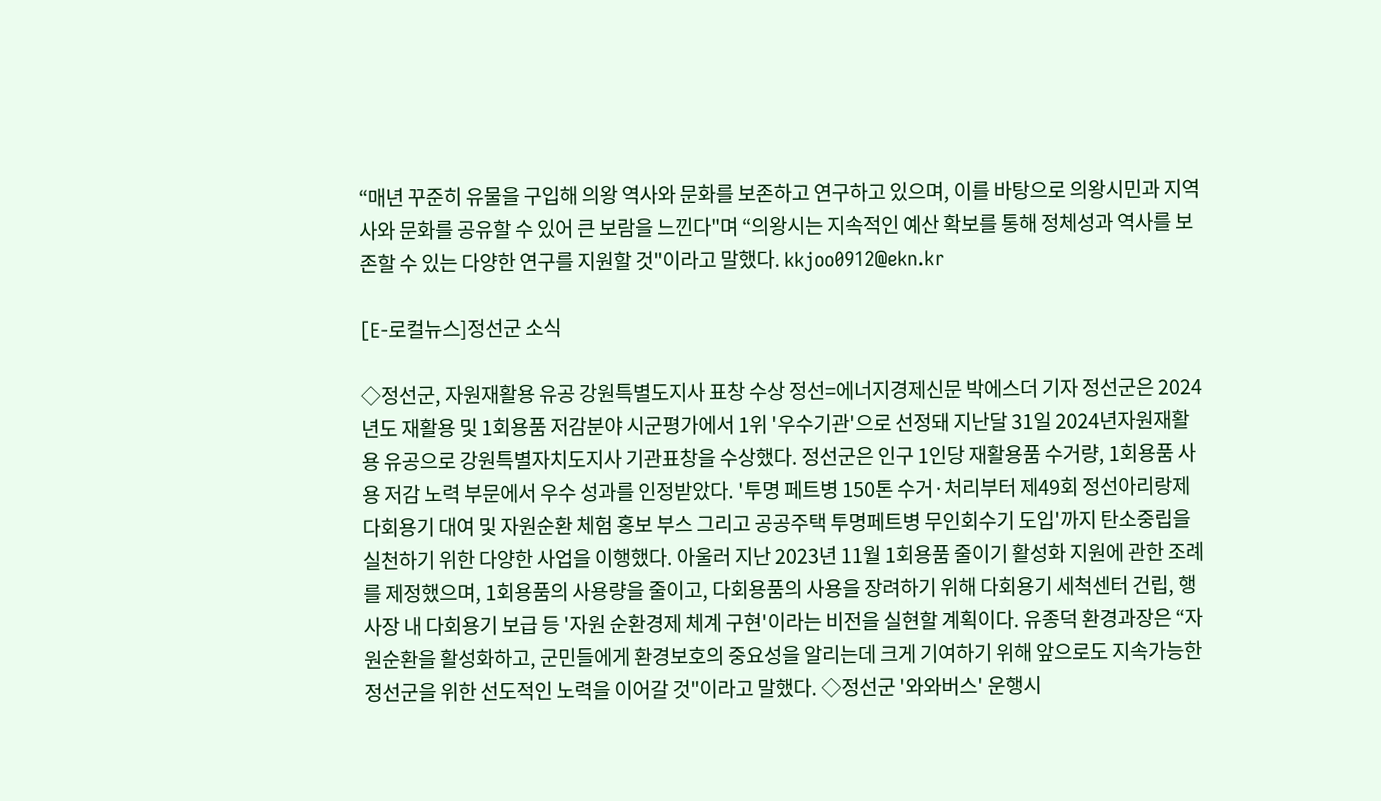“매년 꾸준히 유물을 구입해 의왕 역사와 문화를 보존하고 연구하고 있으며, 이를 바탕으로 의왕시민과 지역사와 문화를 공유할 수 있어 큰 보람을 느낀다"며 “의왕시는 지속적인 예산 확보를 통해 정체성과 역사를 보존할 수 있는 다양한 연구를 지원할 것"이라고 말했다. kkjoo0912@ekn.kr

[E-로컬뉴스]정선군 소식

◇정선군, 자원재활용 유공 강원특별도지사 표창 수상 정선=에너지경제신문 박에스더 기자 정선군은 2024년도 재활용 및 1회용품 저감분야 시군평가에서 1위 '우수기관'으로 선정돼 지난달 31일 2024년자원재활용 유공으로 강원특별자치도지사 기관표창을 수상했다. 정선군은 인구 1인당 재활용품 수거량, 1회용품 사용 저감 노력 부문에서 우수 성과를 인정받았다. '투명 페트병 150톤 수거·처리부터 제49회 정선아리랑제 다회용기 대여 및 자원순환 체험 홍보 부스 그리고 공공주택 투명페트병 무인회수기 도입'까지 탄소중립을 실천하기 위한 다양한 사업을 이행했다. 아울러 지난 2023년 11월 1회용품 줄이기 활성화 지원에 관한 조례를 제정했으며, 1회용품의 사용량을 줄이고, 다회용품의 사용을 장려하기 위해 다회용기 세척센터 건립, 행사장 내 다회용기 보급 등 '자원 순환경제 체계 구현'이라는 비전을 실현할 계획이다. 유종덕 환경과장은 “자원순환을 활성화하고, 군민들에게 환경보호의 중요성을 알리는데 크게 기여하기 위해 앞으로도 지속가능한 정선군을 위한 선도적인 노력을 이어갈 것"이라고 말했다. ◇정선군 '와와버스' 운행시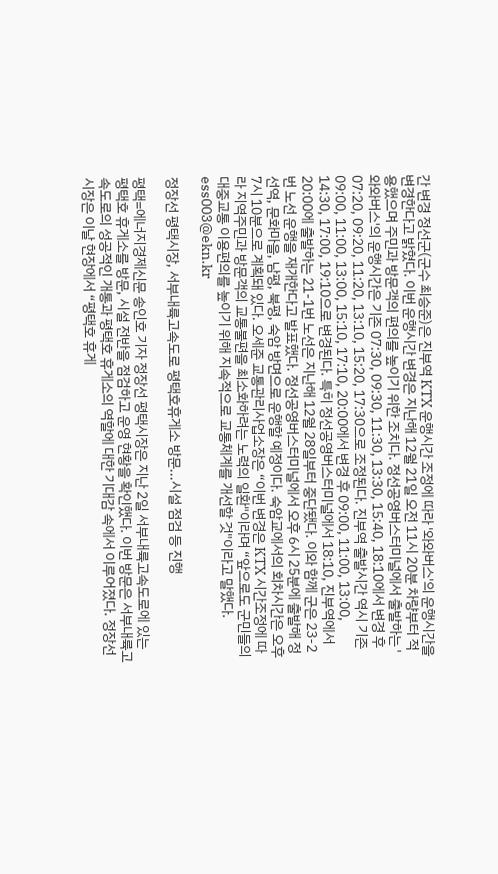간 변경 정선군(군수 최승준)은 진부역 KTX 운행시간 조정에 따라 '와와버스'의 운행시간을 변경한다고 밝혔다. 이번 운행시간 변경은 지난해 12월 21일 오전 11시 20분 차량부터 적용했으며 주민과 방문객의 편의를 높이기 위한 조치다. 정선공영버스터미널에서 출발하는 '와와버스'의 운행시간은 기존 07:30, 09:30, 11:30, 13:30, 15:40, 18:10에서 변경 후 07:20, 09:20, 11:20, 13:10, 15:20, 17:30으로 조정된다. 진부역 출발시간 역시 기존 09:00, 11:00, 13:00, 15:10, 17:10, 20:00에서 변경 후 09:00, 11:00, 13:00, 14:30, 17:00, 19:10으로 변경된다. 특히 정선공영버스터미널에서 18:10, 진부역에서 20:00에 출발하는 21-1번 노선은 지난해 12월 28일부터 중단됐다. 이와 함께 군은 23-2번 노선 운행을 재개한다고 발표했다. 정선공영버스터미널에서 오후 6시 25분에 출발해 정선역, 문화마을, 남평, 북평, 숙암 방면으로 운행할 예정이다. 숙암교에서의 회차시간은 오후 7시 10분으로 계획돼 있다. 오세준 교통관리사업소장은 “이번 변경은 KTX 시간조정에 따라 지역주민과 방문객의 교통불편을 최소화하려는 노력의 일환"이라며 “앞으로도 군민들의 대중교통 이용편의를 높이기 위해 지속적으로 교통체계를 개선할 것"이라고 말했다. ess003@ekn.kr

정장선 평택시장, 서부내륙고속도로 평택호휴게소 방문...시설 점검 등 진행

평택=에너지경제신문 송인호 기자 정장선 평택시장은 지난 2일 서부내륙고속도로에 있는 평택호 휴게소를 방문, 시설 전반을 점검하고 운영 현황을 확인했다. 이번 방문은 서부내륙고속도로의 성공적인 개통과 평택호 휴게소의 역할에 대한 기대감 속에서 이루어졌다. 정장선 시장은 이날 현장에서 “평택호 휴게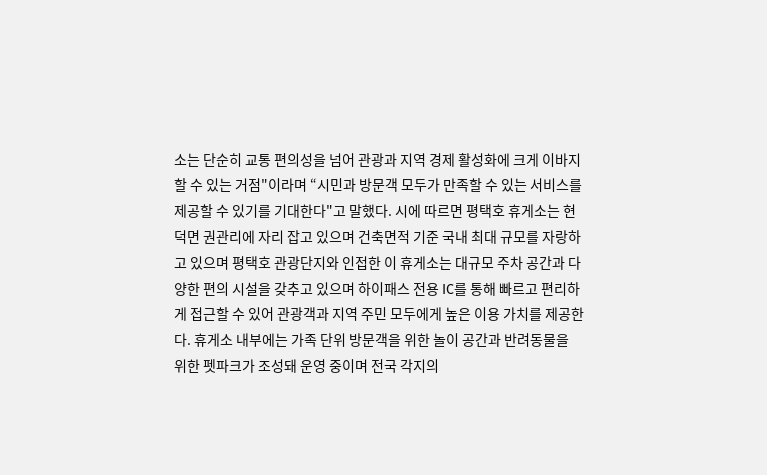소는 단순히 교통 편의성을 넘어 관광과 지역 경제 활성화에 크게 이바지할 수 있는 거점"이라며 “시민과 방문객 모두가 만족할 수 있는 서비스를 제공할 수 있기를 기대한다"고 말했다. 시에 따르면 평택호 휴게소는 현덕면 권관리에 자리 잡고 있으며 건축면적 기준 국내 최대 규모를 자랑하고 있으며 평택호 관광단지와 인접한 이 휴게소는 대규모 주차 공간과 다양한 편의 시설을 갖추고 있으며 하이패스 전용 IC를 통해 빠르고 편리하게 접근할 수 있어 관광객과 지역 주민 모두에게 높은 이용 가치를 제공한다. 휴게소 내부에는 가족 단위 방문객을 위한 놀이 공간과 반려동물을 위한 펫파크가 조성돼 운영 중이며 전국 각지의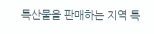특산물을 판매하는 지역 특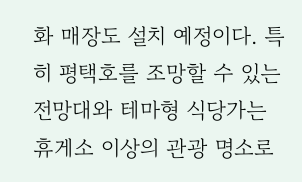화 매장도 설치 예정이다. 특히 평택호를 조망할 수 있는 전망대와 테마형 식당가는 휴게소 이상의 관광 명소로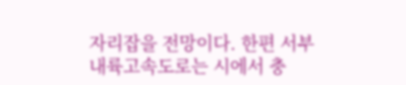자리잡을 전망이다. 한편 서부내륙고속도로는 시에서 충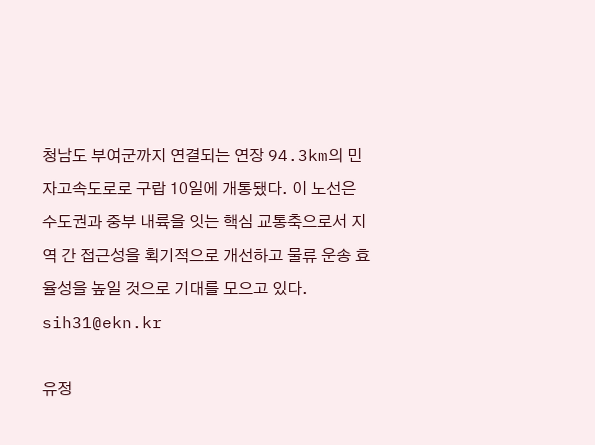청남도 부여군까지 연결되는 연장 94.3km의 민자고속도로로 구랍 10일에 개통됐다. 이 노선은 수도권과 중부 내륙을 잇는 핵심 교통축으로서 지역 간 접근성을 획기적으로 개선하고 물류 운송 효율성을 높일 것으로 기대를 모으고 있다. sih31@ekn.kr

유정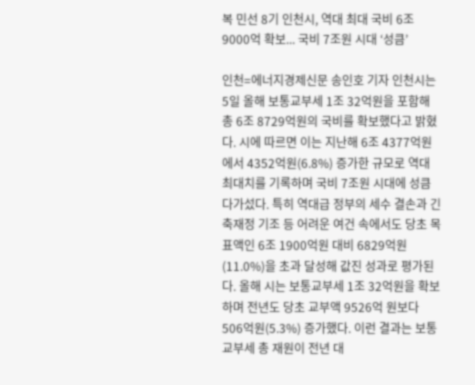복 민선 8기 인천시, 역대 최대 국비 6조9000억 확보... 국비 7조원 시대 ‘성큼’

인천=에너지경제신문 송인호 기자 인천시는 5일 올해 보통교부세 1조 32억원을 포함해 총 6조 8729억원의 국비를 확보했다고 밝혔다. 시에 따르면 이는 지난해 6조 4377억원에서 4352억원(6.8%) 증가한 규모로 역대 최대치를 기록하며 국비 7조원 시대에 성큼 다가섰다. 특히 역대급 정부의 세수 결손과 긴축재정 기조 등 어려운 여건 속에서도 당초 목표액인 6조 1900억원 대비 6829억원(11.0%)을 초과 달성해 값진 성과로 평가된다. 올해 시는 보통교부세 1조 32억원을 확보하며 전년도 당초 교부액 9526억 원보다 506억원(5.3%) 증가했다. 이런 결과는 보통교부세 총 재원이 전년 대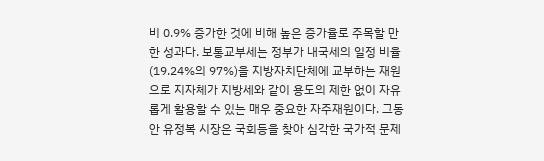비 0.9% 증가한 것에 비해 높은 증가율로 주목할 만한 성과다. 보통교부세는 정부가 내국세의 일정 비율(19.24%의 97%)을 지방자치단체에 교부하는 재원으로 지자체가 지방세와 같이 용도의 제한 없이 자유롭게 활용할 수 있는 매우 중요한 자주재원이다. 그동안 유정복 시장은 국회등을 찾아 심각한 국가적 문제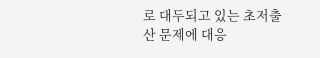로 대두되고 있는 초저출산 문제에 대응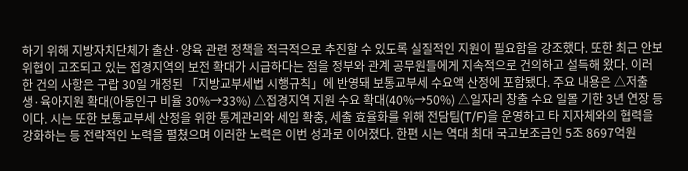하기 위해 지방자치단체가 출산·양육 관련 정책을 적극적으로 추진할 수 있도록 실질적인 지원이 필요함을 강조했다. 또한 최근 안보 위협이 고조되고 있는 접경지역의 보전 확대가 시급하다는 점을 정부와 관계 공무원들에게 지속적으로 건의하고 설득해 왔다. 이러한 건의 사항은 구랍 30일 개정된 「지방교부세법 시행규칙」에 반영돼 보통교부세 수요액 산정에 포함됐다. 주요 내용은 △저출생·육아지원 확대(아동인구 비율 30%→33%) △접경지역 지원 수요 확대(40%→50%) △일자리 창출 수요 일몰 기한 3년 연장 등이다. 시는 또한 보통교부세 산정을 위한 통계관리와 세입 확충, 세출 효율화를 위해 전담팀(T/F)을 운영하고 타 지자체와의 협력을 강화하는 등 전략적인 노력을 펼쳤으며 이러한 노력은 이번 성과로 이어졌다. 한편 시는 역대 최대 국고보조금인 5조 8697억원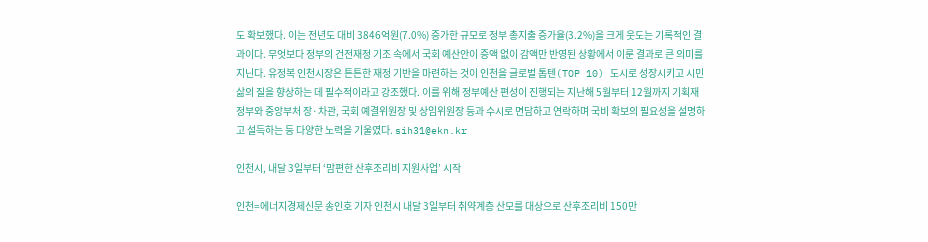도 확보했다. 이는 전년도 대비 3846억원(7.0%) 증가한 규모로 정부 총지출 증가율(3.2%)을 크게 웃도는 기록적인 결과이다. 무엇보다 정부의 건전재정 기조 속에서 국회 예산안이 증액 없이 감액만 반영된 상황에서 이룬 결과로 큰 의미를 지닌다. 유정복 인천시장은 튼튼한 재정 기반을 마련하는 것이 인천을 글로벌 톱텐(TOP 10) 도시로 성장시키고 시민 삶의 질을 향상하는 데 필수적이라고 강조했다. 이를 위해 정부예산 편성이 진행되는 지난해 5월부터 12월까지 기획재정부와 중앙부처 장·차관, 국회 예결위원장 및 상임위원장 등과 수시로 면담하고 연락하며 국비 확보의 필요성을 설명하고 설득하는 등 다양한 노력을 기울였다. sih31@ekn.kr

인천시, 내달 3일부터 ‘맘편한 산후조리비 지원사업’ 시작

인천=에너지경제신문 송인호 기자 인천시 내달 3일부터 취약계층 산모를 대상으로 산후조리비 150만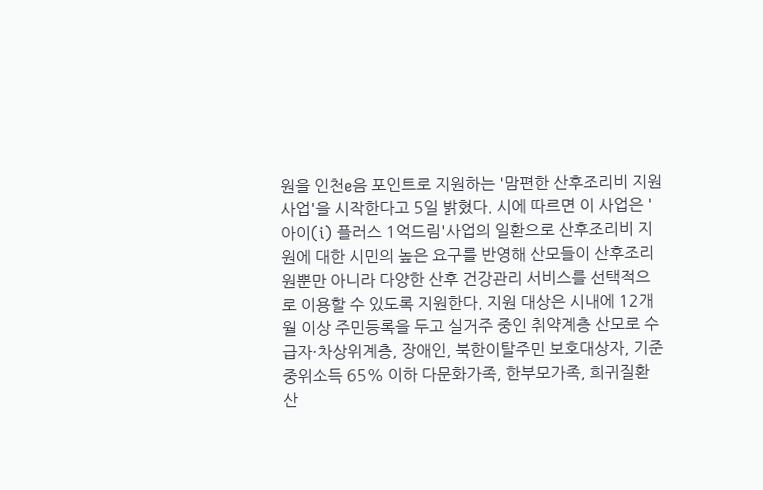원을 인천e음 포인트로 지원하는 '맘편한 산후조리비 지원사업'을 시작한다고 5일 밝혔다. 시에 따르면 이 사업은 '아이(i) 플러스 1억드림'사업의 일환으로 산후조리비 지원에 대한 시민의 높은 요구를 반영해 산모들이 산후조리원뿐만 아니라 다양한 산후 건강관리 서비스를 선택적으로 이용할 수 있도록 지원한다. 지원 대상은 시내에 12개월 이상 주민등록을 두고 실거주 중인 취약계층 산모로 수급자·차상위계층, 장애인, 북한이탈주민 보호대상자, 기준중위소득 65% 이하 다문화가족, 한부모가족, 희귀질환 산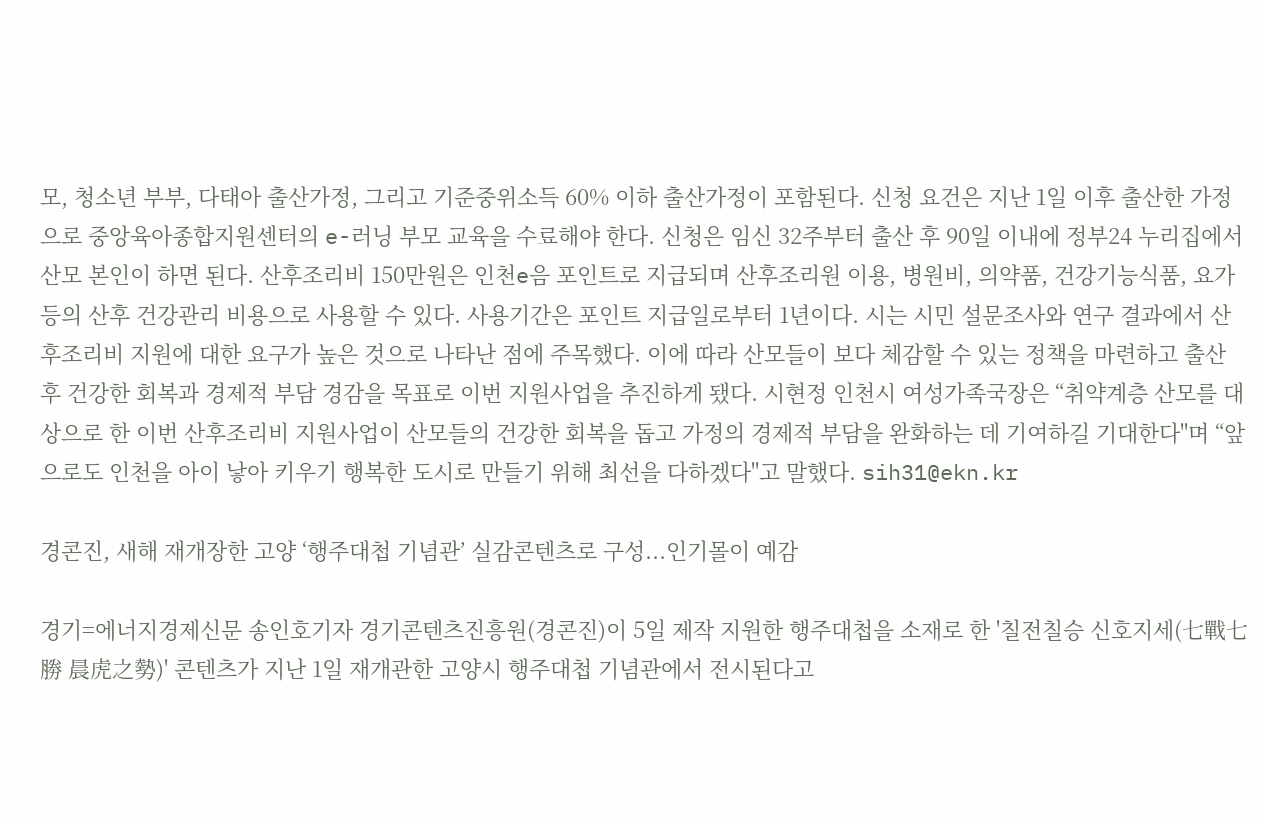모, 청소년 부부, 다태아 출산가정, 그리고 기준중위소득 60% 이하 출산가정이 포함된다. 신청 요건은 지난 1일 이후 출산한 가정으로 중앙육아종합지원센터의 e-러닝 부모 교육을 수료해야 한다. 신청은 임신 32주부터 출산 후 90일 이내에 정부24 누리집에서 산모 본인이 하면 된다. 산후조리비 150만원은 인천e음 포인트로 지급되며 산후조리원 이용, 병원비, 의약품, 건강기능식품, 요가 등의 산후 건강관리 비용으로 사용할 수 있다. 사용기간은 포인트 지급일로부터 1년이다. 시는 시민 설문조사와 연구 결과에서 산후조리비 지원에 대한 요구가 높은 것으로 나타난 점에 주목했다. 이에 따라 산모들이 보다 체감할 수 있는 정책을 마련하고 출산 후 건강한 회복과 경제적 부담 경감을 목표로 이번 지원사업을 추진하게 됐다. 시현정 인천시 여성가족국장은 “취약계층 산모를 대상으로 한 이번 산후조리비 지원사업이 산모들의 건강한 회복을 돕고 가정의 경제적 부담을 완화하는 데 기여하길 기대한다"며 “앞으로도 인천을 아이 낳아 키우기 행복한 도시로 만들기 위해 최선을 다하겠다"고 말했다. sih31@ekn.kr

경콘진, 새해 재개장한 고양 ‘행주대첩 기념관’ 실감콘텐츠로 구성...인기몰이 예감

경기=에너지경제신문 송인호기자 경기콘텐츠진흥원(경콘진)이 5일 제작 지원한 행주대첩을 소재로 한 '칠전칠승 신호지세(七戰七勝 晨虎之勢)' 콘텐츠가 지난 1일 재개관한 고양시 행주대첩 기념관에서 전시된다고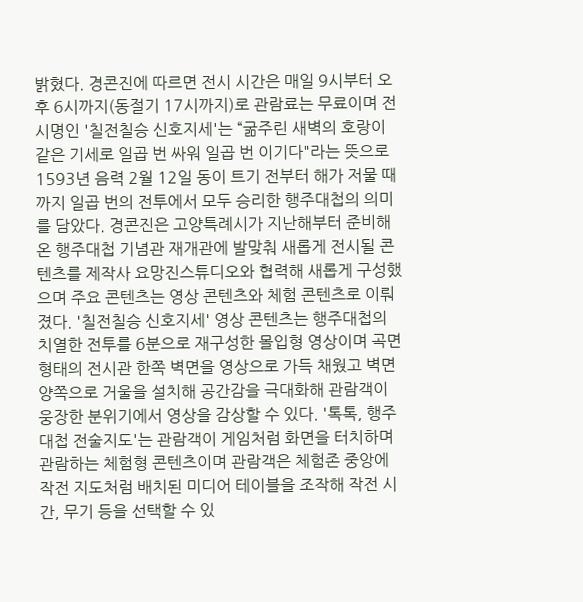밝혔다. 경콘진에 따르면 전시 시간은 매일 9시부터 오후 6시까지(동절기 17시까지)로 관람료는 무료이며 전시명인 '칠전칠승 신호지세'는 “굶주린 새벽의 호랑이 같은 기세로 일곱 번 싸워 일곱 번 이기다"라는 뜻으로 1593년 음력 2월 12일 동이 트기 전부터 해가 저물 때까지 일곱 번의 전투에서 모두 승리한 행주대첩의 의미를 담았다. 경콘진은 고양특례시가 지난해부터 준비해온 행주대첩 기념관 재개관에 발맞춰 새롭게 전시될 콘텐츠를 제작사 요망진스튜디오와 협력해 새롭게 구성했으며 주요 콘텐츠는 영상 콘텐츠와 체험 콘텐츠로 이뤄졌다. '칠전칠승 신호지세' 영상 콘텐츠는 행주대첩의 치열한 전투를 6분으로 재구성한 몰입형 영상이며 곡면 형태의 전시관 한쪽 벽면을 영상으로 가득 채웠고 벽면 양쪽으로 거울을 설치해 공간감을 극대화해 관람객이 웅장한 분위기에서 영상을 감상할 수 있다. '톡톡, 행주대첩 전술지도'는 관람객이 게임처럼 화면을 터치하며 관람하는 체험형 콘텐츠이며 관람객은 체험존 중앙에 작전 지도처럼 배치된 미디어 테이블을 조작해 작전 시간, 무기 등을 선택할 수 있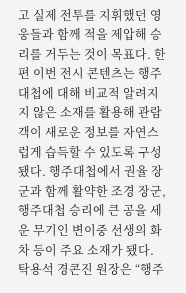고 실제 전투를 지휘했던 영웅들과 함께 적을 제압해 승리를 거두는 것이 목표다. 한편 이번 전시 콘텐츠는 행주대첩에 대해 비교적 알려지지 않은 소재를 활용해 관람객이 새로운 정보를 자연스럽게 습득할 수 있도록 구성됐다. 행주대첩에서 권율 장군과 함께 활약한 조경 장군, 행주대첩 승리에 큰 공을 세운 무기인 변이중 선생의 화차 등이 주요 소재가 됐다. 탁용석 경콘진 원장은 “행주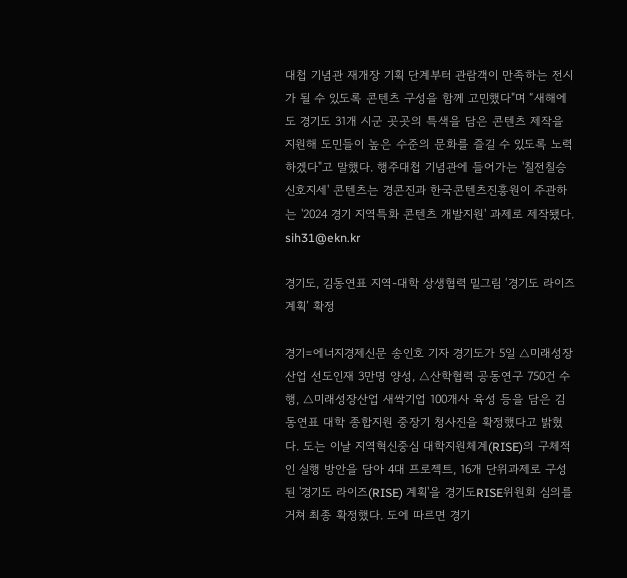대첩 기념관 재개장 기획 단계부터 관람객이 만족하는 전시가 될 수 있도록 콘텐츠 구성을 함께 고민했다"며 “새해에도 경기도 31개 시군 곳곳의 특색을 담은 콘텐츠 제작을 지원해 도민들이 높은 수준의 문화를 즐길 수 있도록 노력하겠다"고 말했다. 행주대첩 기념관에 들어가는 '칠전칠승 신호지세' 콘텐츠는 경콘진과 한국콘텐츠진흥원이 주관하는 '2024 경기 지역특화 콘텐츠 개발지원' 과제로 제작됐다. sih31@ekn.kr

경기도, 김동연표 지역-대학 상생협력 밑그림 ‘경기도 라이즈 계획’ 확정

경기=에너지경제신문 송인호 기자 경기도가 5일 △미래성장산업 선도인재 3만명 양성, △산학협력 공동연구 750건 수행, △미래성장산업 새싹기업 100개사 육성 등을 담은 김동연표 대학 종합지원 중장기 청사진을 확정했다고 밝혔다. 도는 이날 지역혁신중심 대학지원체계(RISE)의 구체적인 실행 방안을 담아 4대 프로젝트, 16개 단위과제로 구성된 '경기도 라이즈(RISE) 계획'을 경기도RISE위원회 심의를 거쳐 최종 확정했다. 도에 따르면 경기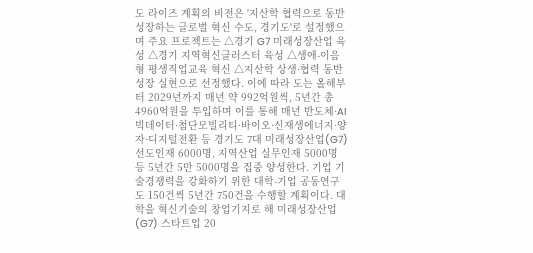도 라이즈 계획의 비전은 '지산학 협력으로 동반성장하는 글로벌 혁신 수도, 경기도'로 설정했으며 주요 프로젝트는 △경기 G7 미래성장산업 육성 △경기 지역혁신클러스터 육성 △생애-이음형 평생직업교육 혁신 △지산학 상생·협력 동반성장 실현으로 선정했다. 이에 따라 도는 올해부터 2029년까지 매년 약 992억원씩, 5년간 총 4960억원을 투입하며 이를 통해 매년 반도체·AI빅데이터·첨단모빌리티·바이오·신재생에너지·양자·디지털전환 등 경기도 7대 미래성장산업(G7) 선도인재 6000명, 지역산업 실무인재 5000명 등 5년간 5만 5000명을 집중 양성한다. 기업 기술경쟁력을 강화하기 위한 대학-기업 공동연구도 150건씩 5년간 750건을 수행할 계획이다. 대학을 혁신기술의 창업기지로 해 미래성장산업(G7) 스타트업 20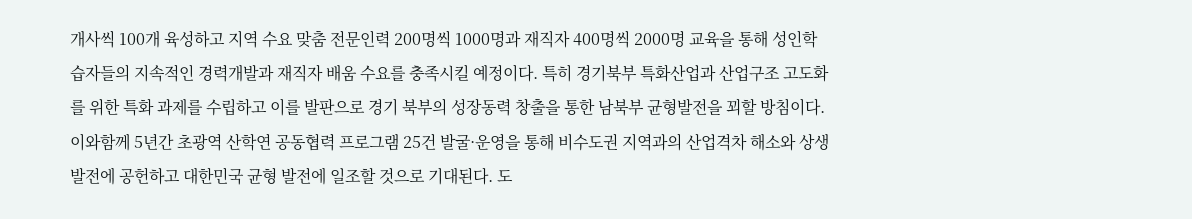개사씩 100개 육성하고 지역 수요 맞춤 전문인력 200명씩 1000명과 재직자 400명씩 2000명 교육을 통해 성인학습자들의 지속적인 경력개발과 재직자 배움 수요를 충족시킬 예정이다. 특히 경기북부 특화산업과 산업구조 고도화를 위한 특화 과제를 수립하고 이를 발판으로 경기 북부의 성장동력 창출을 통한 남북부 균형발전을 꾀할 방침이다. 이와함께 5년간 초광역 산학연 공동협력 프로그램 25건 발굴·운영을 통해 비수도권 지역과의 산업격차 해소와 상생발전에 공헌하고 대한민국 균형 발전에 일조할 것으로 기대된다. 도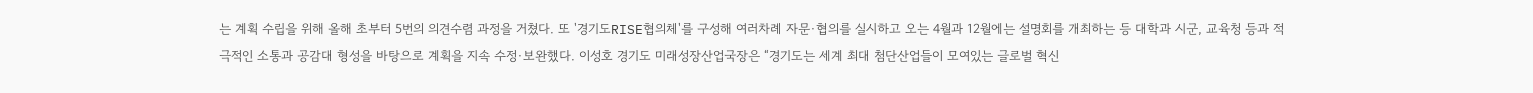는 계획 수립을 위해 올해 초부터 5번의 의견수렴 과정을 거쳤다. 또 '경기도RISE협의체'를 구성해 여러차례 자문·협의를 실시하고 오는 4월과 12월에는 설명회를 개최하는 등 대학과 시군, 교육청 등과 적극적인 소통과 공감대 형성을 바탕으로 계획을 지속 수정·보완했다. 이성호 경기도 미래성장산업국장은 “경기도는 세계 최대 첨단산업들이 모여있는 글로벌 혁신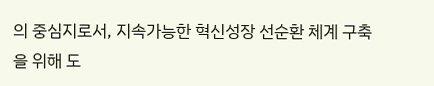의 중심지로서, 지속가능한 혁신성장 선순환 체계 구축을 위해 도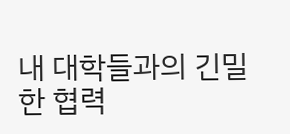내 대학들과의 긴밀한 협력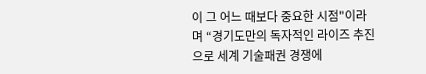이 그 어느 때보다 중요한 시점"이라며 “경기도만의 독자적인 라이즈 추진으로 세계 기술패권 경쟁에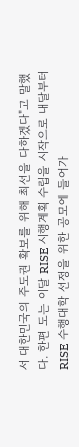서 대한민국의 주도권 확보를 위해 최선을 다하겠다"고 말했다. 한편 도는 이달 RISE 시행계획 수립을 시작으로 내달부터 RISE 수행대학 선정을 위한 공모에 들어가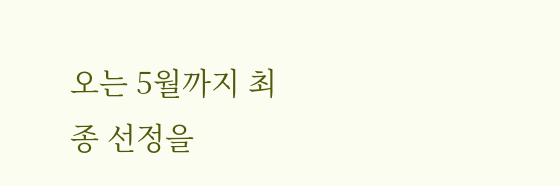오는 5월까지 최종 선정을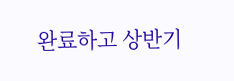완료하고 상반기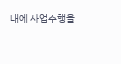내에 사업수행을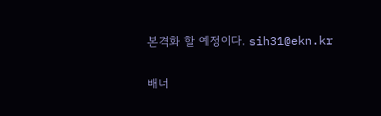본격화 할 예정이다. sih31@ekn.kr

배너